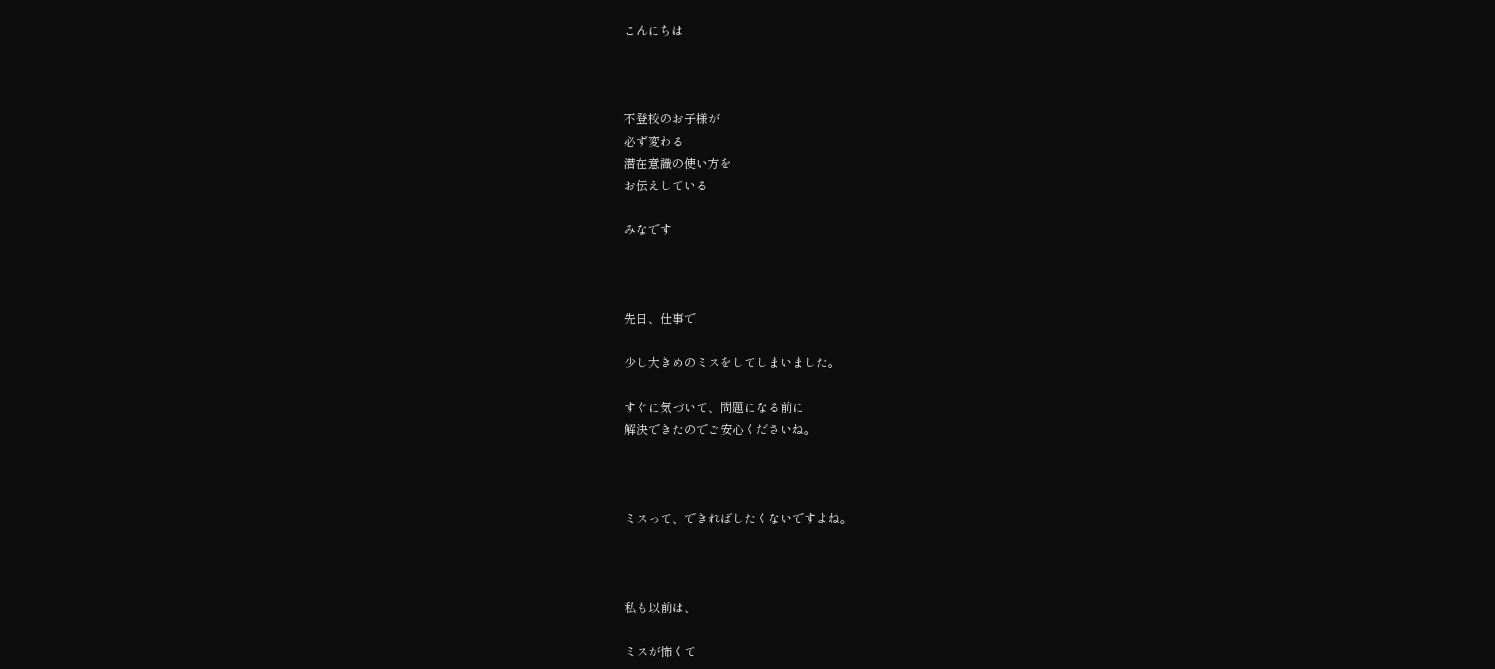こんにちは



不登校のお子様が
必ず変わる
潜在意識の使い方を
お伝えしている

みなです



先日、仕事で

少し大きめのミスをしてしまいました。

すぐに気づいて、問題になる前に
解決できたのでご安心くださいね。



ミスって、できればしたくないですよね。



私も以前は、

ミスが怖くて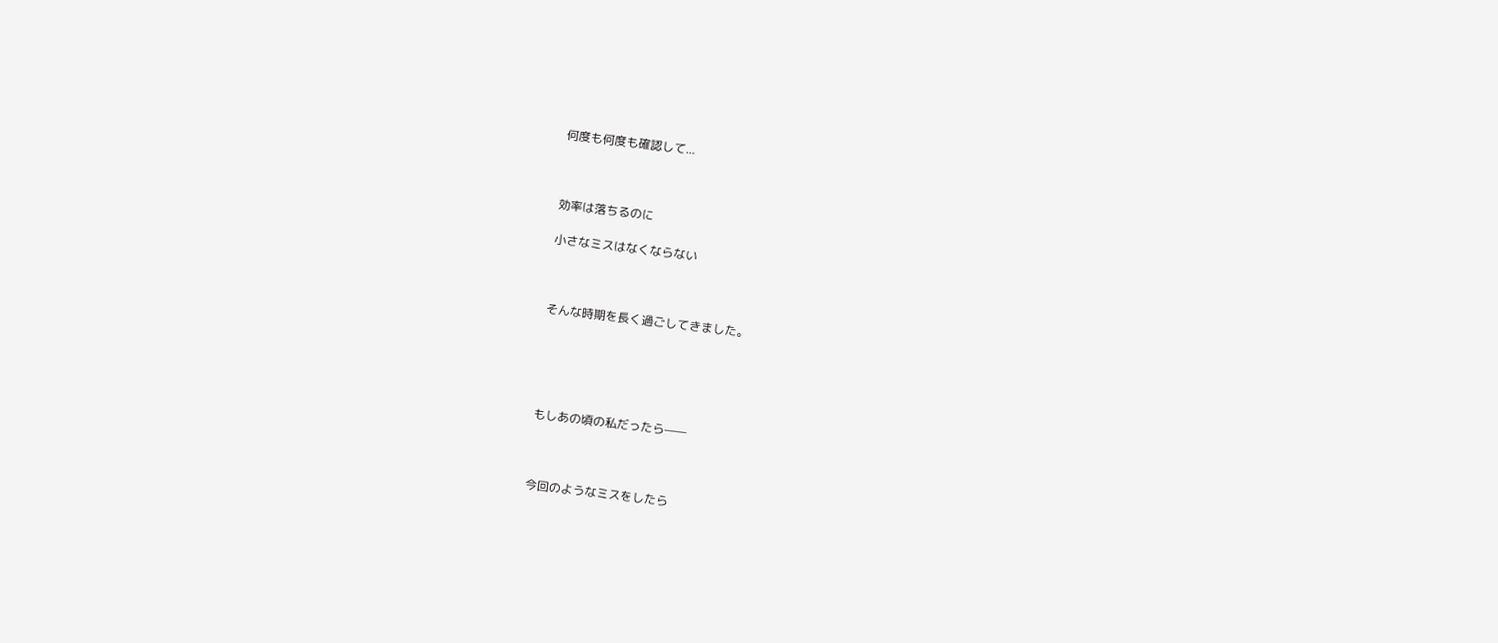何度も何度も確認して...



効率は落ちるのに

小さなミスはなくならない



そんな時期を長く過ごしてきました。





もしあの頃の私だったら——



今回のようなミスをしたら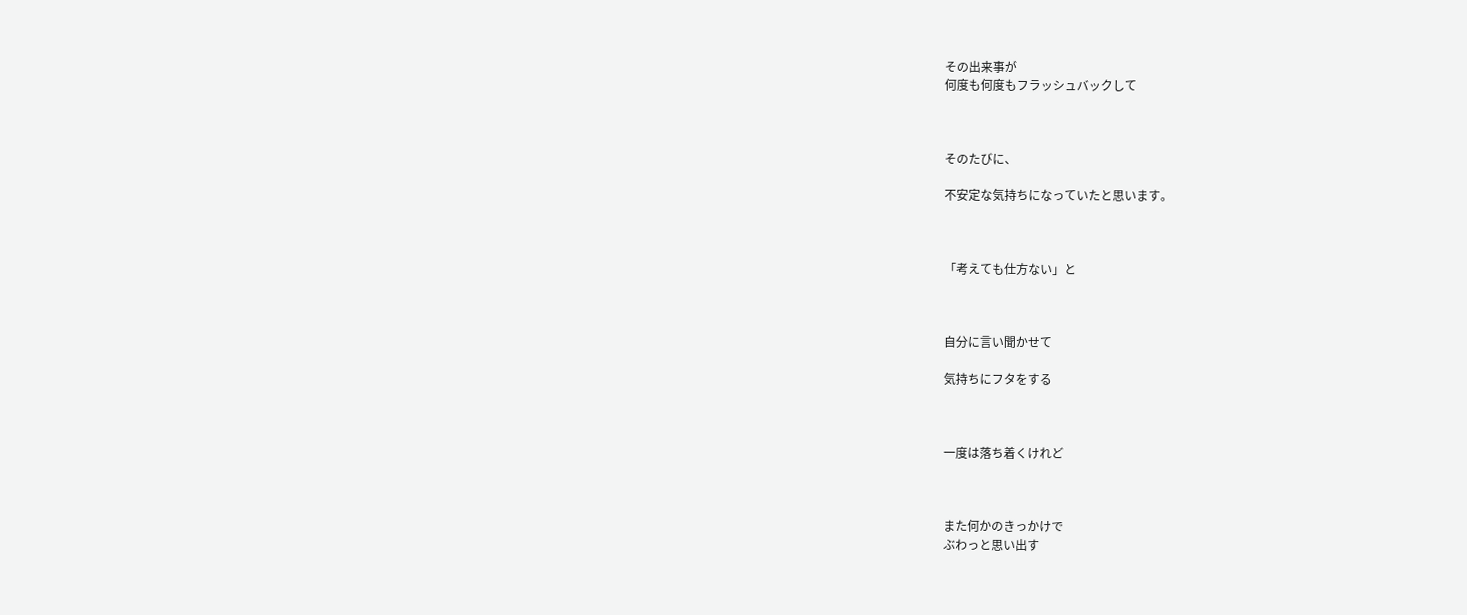その出来事が
何度も何度もフラッシュバックして



そのたびに、

不安定な気持ちになっていたと思います。



「考えても仕方ない」と



自分に言い聞かせて

気持ちにフタをする



一度は落ち着くけれど



また何かのきっかけで
ぶわっと思い出す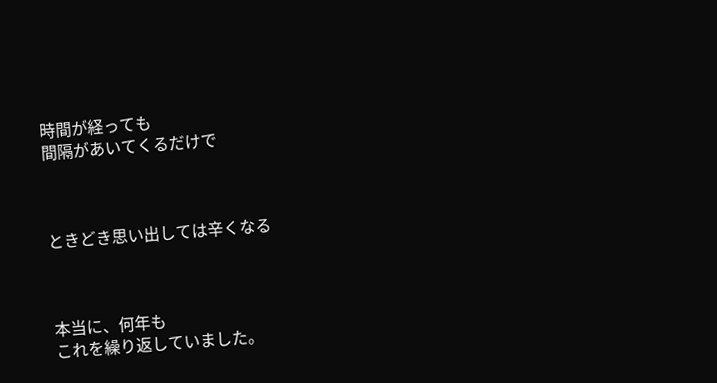時間が経っても
間隔があいてくるだけで



ときどき思い出しては辛くなる



本当に、何年も
これを繰り返していました。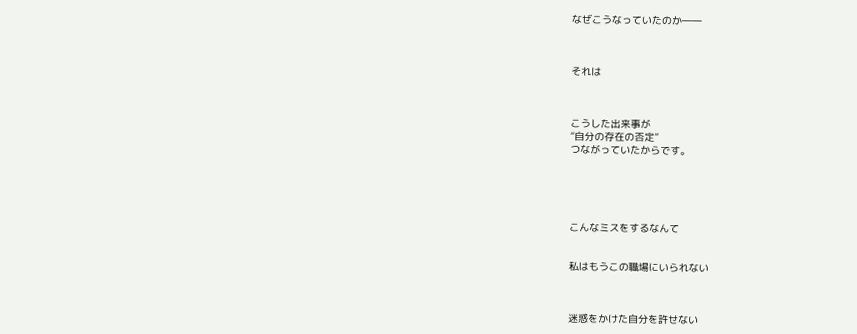なぜこうなっていたのか――



それは



こうした出来事が
“自分の存在の否定”
つながっていたからです。





こんなミスをするなんて


私はもうこの職場にいられない



迷惑をかけた自分を許せない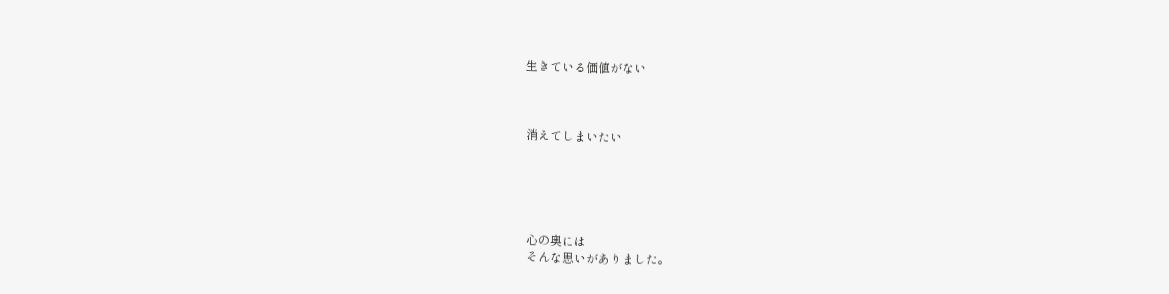生きている価値がない



消えてしまいたい





心の奥には
そんな思いがありました。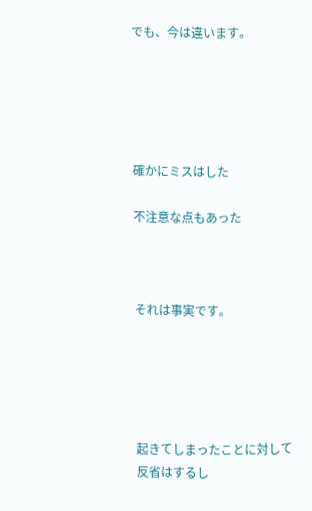でも、今は違います。





確かにミスはした

不注意な点もあった



それは事実です。





起きてしまったことに対して
反省はするし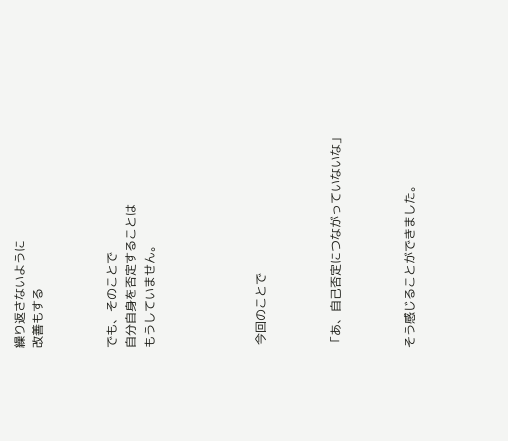繰り返さないように
改善もする



でも、そのことで
自分自身を否定することは
もうしていません。





 今回のことで



「あ、自己否定につながっていないな」



そう感じることができました。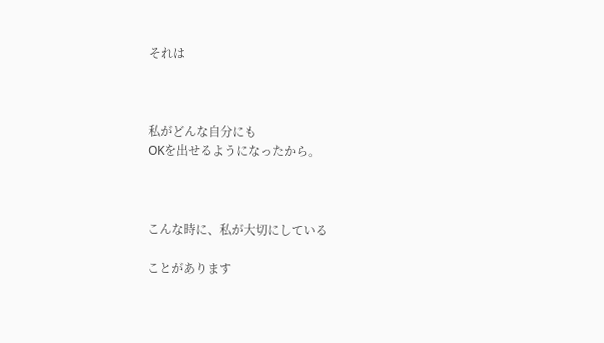それは



私がどんな自分にも
OKを出せるようになったから。



こんな時に、私が大切にしている

ことがあります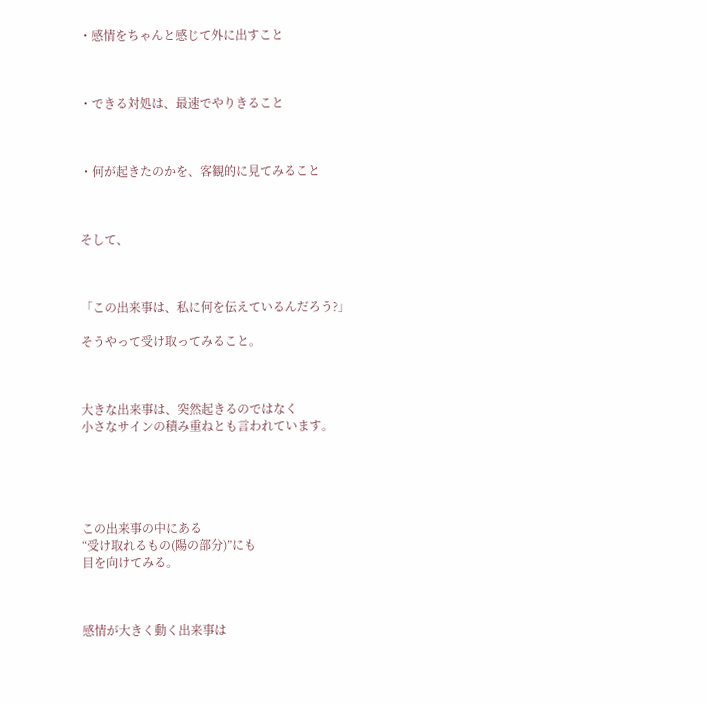・感情をちゃんと感じて外に出すこと



・できる対処は、最速でやりきること



・何が起きたのかを、客観的に見てみること



そして、



「この出来事は、私に何を伝えているんだろう?」

そうやって受け取ってみること。



大きな出来事は、突然起きるのではなく
小さなサインの積み重ねとも言われています。





この出来事の中にある
“受け取れるもの(陽の部分)”にも
目を向けてみる。



感情が大きく動く出来事は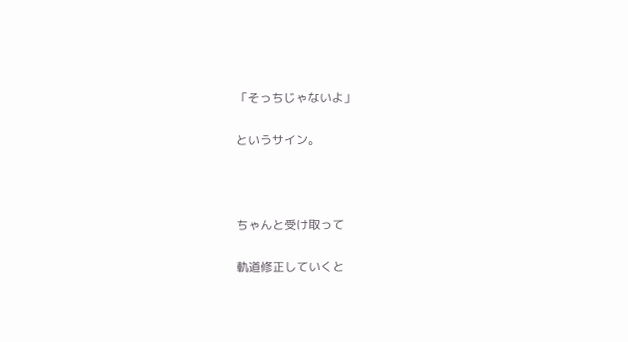「そっちじゃないよ」

というサイン。



ちゃんと受け取って

軌道修正していくと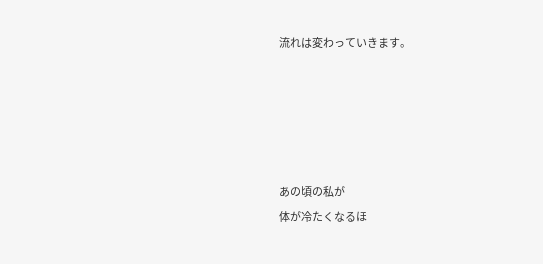流れは変わっていきます。





あの頃の私が
体が冷たくなるほ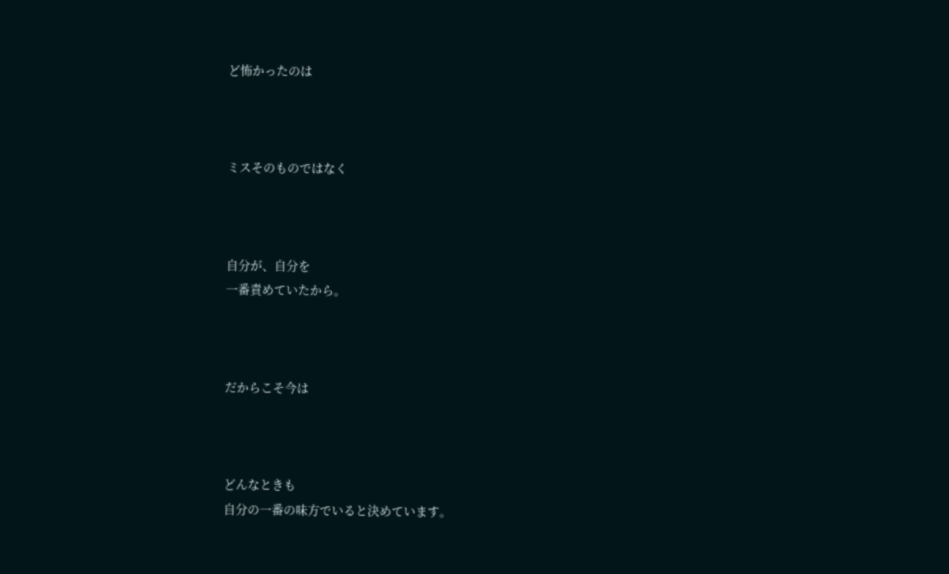ど怖かったのは



ミスそのものではなく



自分が、自分を
一番責めていたから。



だからこそ今は



どんなときも
自分の一番の味方でいると決めています。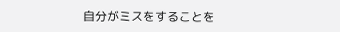自分がミスをすることを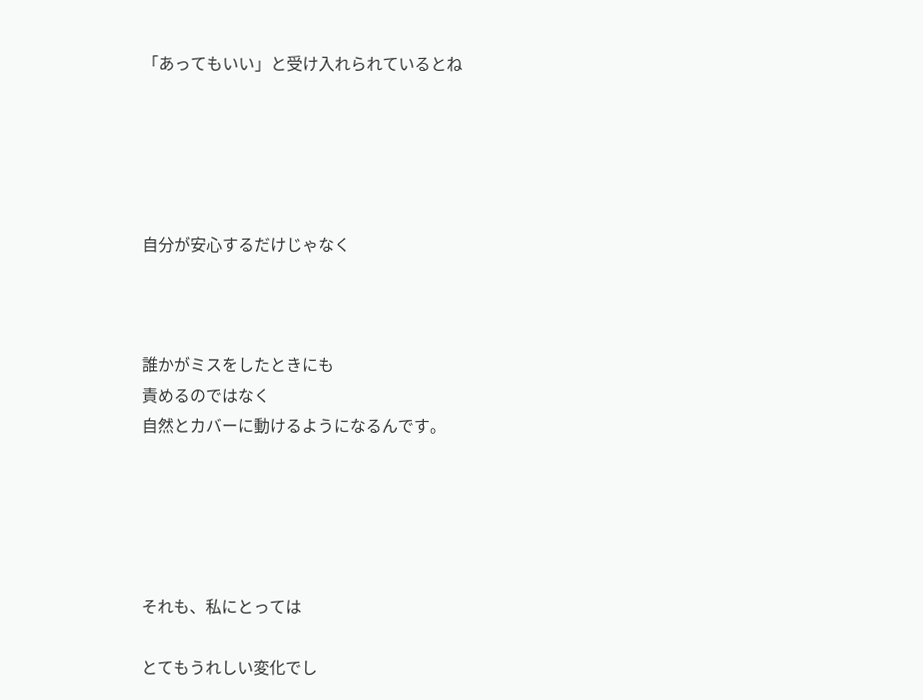「あってもいい」と受け入れられているとね





自分が安心するだけじゃなく



誰かがミスをしたときにも
責めるのではなく
自然とカバーに動けるようになるんです。





それも、私にとっては

とてもうれしい変化でし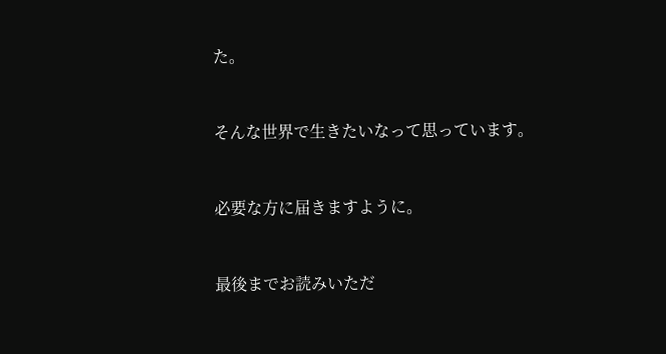た。



そんな世界で生きたいなって思っています。



必要な方に届きますように。



最後までお読みいただ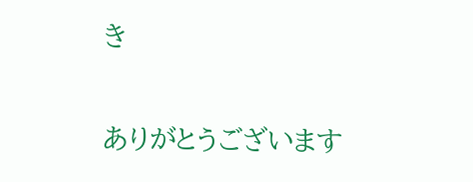き

ありがとうございます